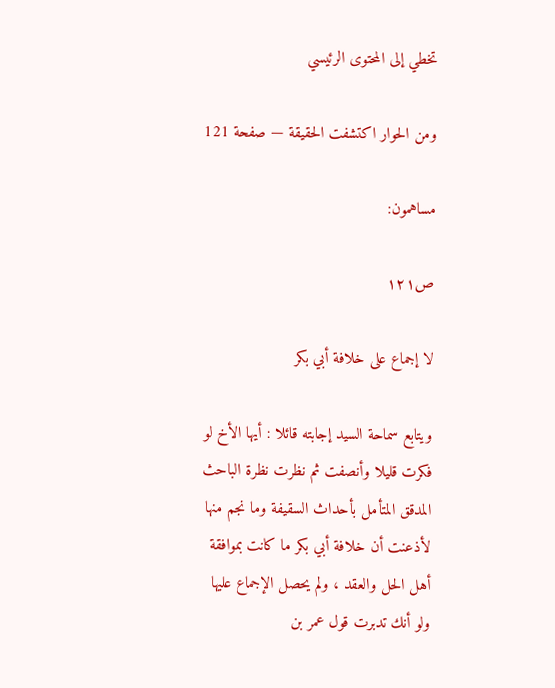تخطي إلى المحتوى الرئيسي

ومن الحوار اكتشفت الحقيقة — صفحة 121

مساهمون:

ص١٢١

لا إجماع على خلافة أبي بكر

ويتابع سماحة السيد إجابته قائلا : أيها الأخ لو فكرت قليلا وأنصفت ثم نظرت نظرة الباحث المدقق المتأمل بأحداث السقيفة وما نجم منها لأذعنت أن خلافة أبي بكر ما كانت بموافقة أهل الحل والعقد ، ولم يحصل الإجماع عليها ولو أنك تدبرت قول عمر بن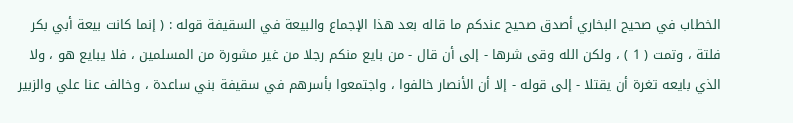الخطاب في صحيح البخاري أصدق صحيح عندكم ما قاله بعد هذا الإجماع والبيعة في السقيفة قوله : ( إنما كانت بيعة أبي بكر فلتة ، وتمت ( 1 ) ، ولكن الله وقى شرها - إلى أن قال - من بايع منكم رجلا من غير مشورة من المسلمين ، فلا يبايع هو ، ولا الذي بايعه تغرة أن يقتلا - إلى قوله - إلا أن الأنصار خالفوا ، واجتمعوا بأسرهم في سقيفة بني ساعدة ، وخالف عنا علي والزبير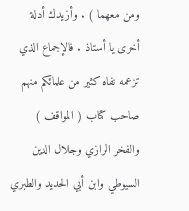ومن معهما ) . وأزيدك أدلة أخرى يا أستاذ . فالإجماع الذي تزعمه نفاه كثير من علمائكم منهم صاحب كتاب ( المواقف ) والفخر الرازي وجلال الدين السيوطي وابن أبي الحديد والطبري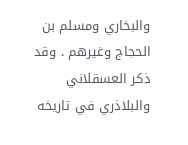والبخاري ومسلم بن الحجاج وغيرهم . وقد ذكر العسقلاني والبلاذري في تاريخه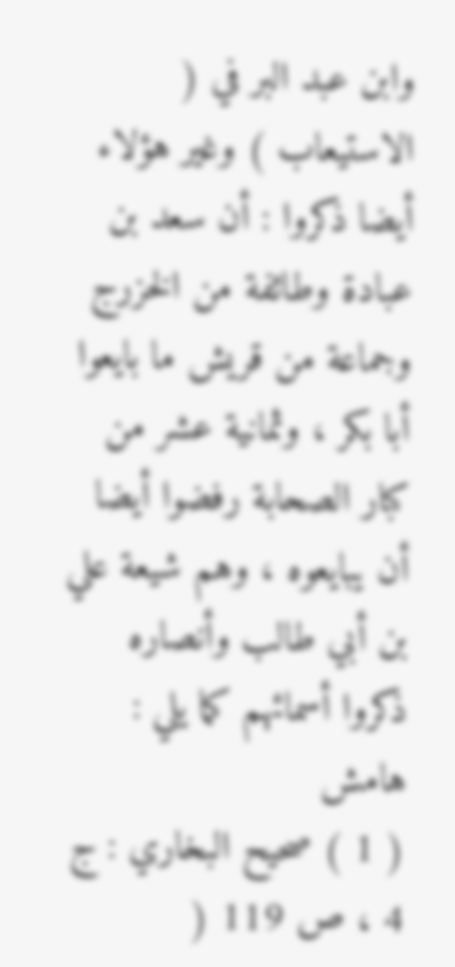وابن عبد البر في ( الاستيعاب ) وغير هؤلاء أيضا ذكروا : أن سعد بن عبادة وطائفة من الخزرج وجماعة من قريش ما بايعوا أبا بكر ، وثمانية عشر من كبار الصحابة رفضوا أيضا أن يبايعوه ، وهم شيعة علي بن أبي طالب وأنصاره ذكروا أسمائهم كما يلي :
هامش
( 1 ) صحيح البخاري : ج 4 ، ص 119 (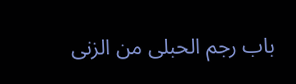باب رجم الحبلى من الزنى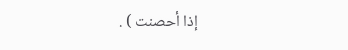إذا أحصنت ) .